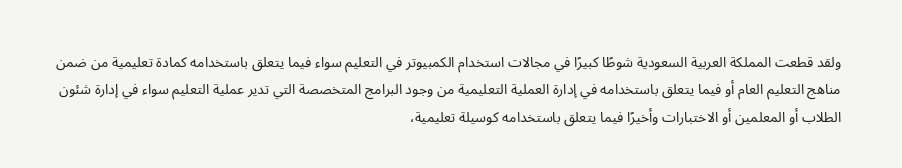ولقد قطعت المملكة العربية السعودية شوطًا كبيرًا في مجالات استخدام الكمبيوتر في التعليم سواء فيما يتعلق باستخدامه كمادة تعليمية من ضمن مناهج التعليم العام أو فيما يتعلق باستخدامه في إدارة العملية التعليمية من وجود البرامج المتخصصة التي تدير عملية التعليم سواء في إدارة شئون الطلاب أو المعلمين أو الاختبارات وأخيرًا فيما يتعلق باستخدامه كوسيلة تعليمية،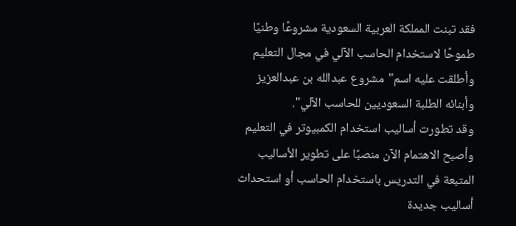فقد تبنت المملكة العربية السعودية مشروعًا وطنيًا طموحًا لاستخدام الحاسب الآلي في مجال التعليم وأطلقت عليه اسم"مشروع عبدالله بن عبدالعزيز وأبنائه الطلبة السعوديين للحاسب الآلي".
وقد تطورت أساليب استخدام الكمبيوتر في التعليم وأصبح الاهتمام الآن منصبًا على تطوير الأساليب المتبعة في التدريس باستخدام الحاسب أو استحداث أساليب جديدة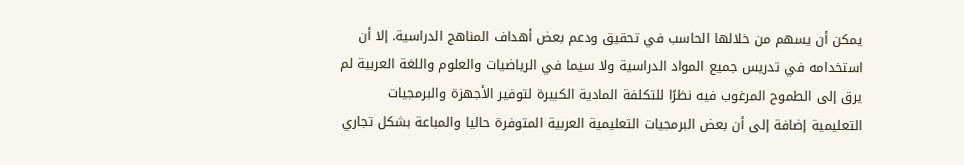يمكن أن يسهم من خلالها الحاسب في تحقيق ودعم بعض أهداف المناهج الدراسية. إلا أن استخدامه في تدريس جميع المواد الدراسية ولا سيما في الرياضيات والعلوم واللغة العربية لم يرق إلى الطموح المرغوب فيه نظرًا للتكلفة المادية الكبيرة لتوفير الأجهزة والبرمجيات التعليمية إضافة إلى أن بعض البرمجيات التعليمية العربية المتوفرة حاليا والمباعة بشكل تجاري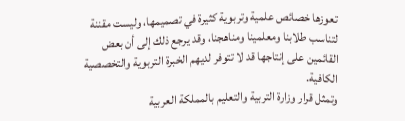تعوزها خصائص علمية وتربوية كثيرة في تصميمها، وليست مقننة لتناسب طلابنا ومعلمينا ومناهجنا، وقد يرجع ذلك إلى أن بعض القائمين على إنتاجها قد لا تتوفر لديهم الخبرة التربوية والتخصصية الكافية.
وتمثل قرار وزارة التربية والتعليم بالمملكة العربية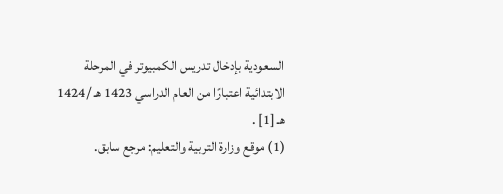السعودية بإدخال تدريس الكمبيوتر في المرحلة الابتدائية اعتبارًا من العام الدراسي 1423 هـ /1424 هـ [1] .
(1) موقع وزارة التربية والتعليم: مرجع سابق.